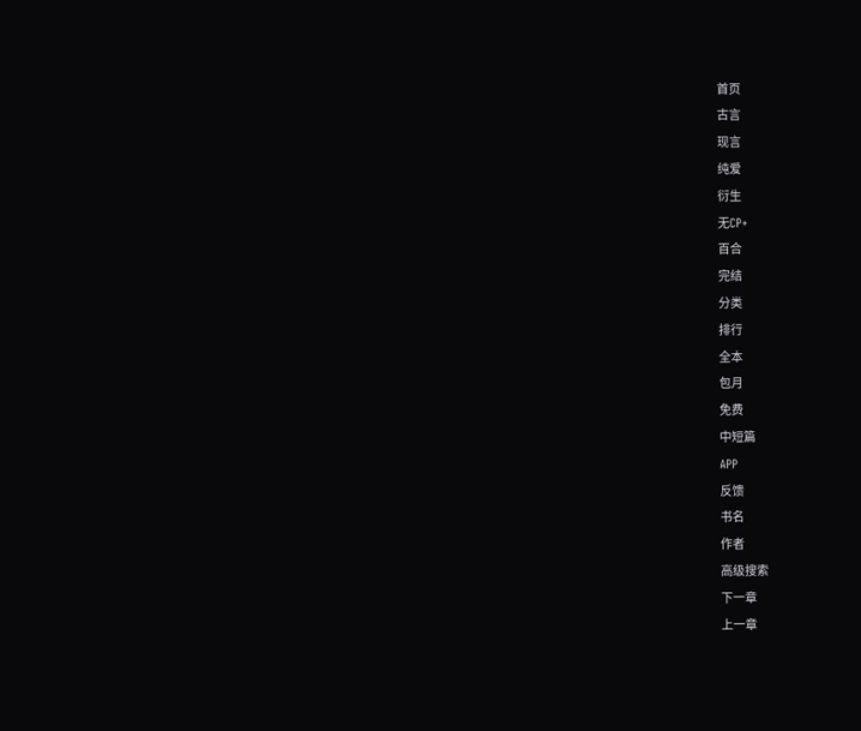首页
古言
现言
纯爱
衍生
无CP+
百合
完结
分类
排行
全本
包月
免费
中短篇
APP
反馈
书名
作者
高级搜索
下一章
上一章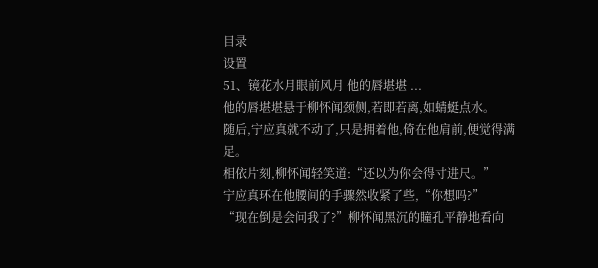目录
设置
51、镜花水月眼前风月 他的唇堪堪 ...
他的唇堪堪悬于柳怀闻颈侧,若即若离,如蜻蜓点水。
随后,宁应真就不动了,只是拥着他,倚在他肩前,便觉得满足。
相依片刻,柳怀闻轻笑道:“还以为你会得寸进尺。”
宁应真环在他腰间的手骤然收紧了些,“你想吗?”
“现在倒是会问我了?”柳怀闻黑沉的瞳孔平静地看向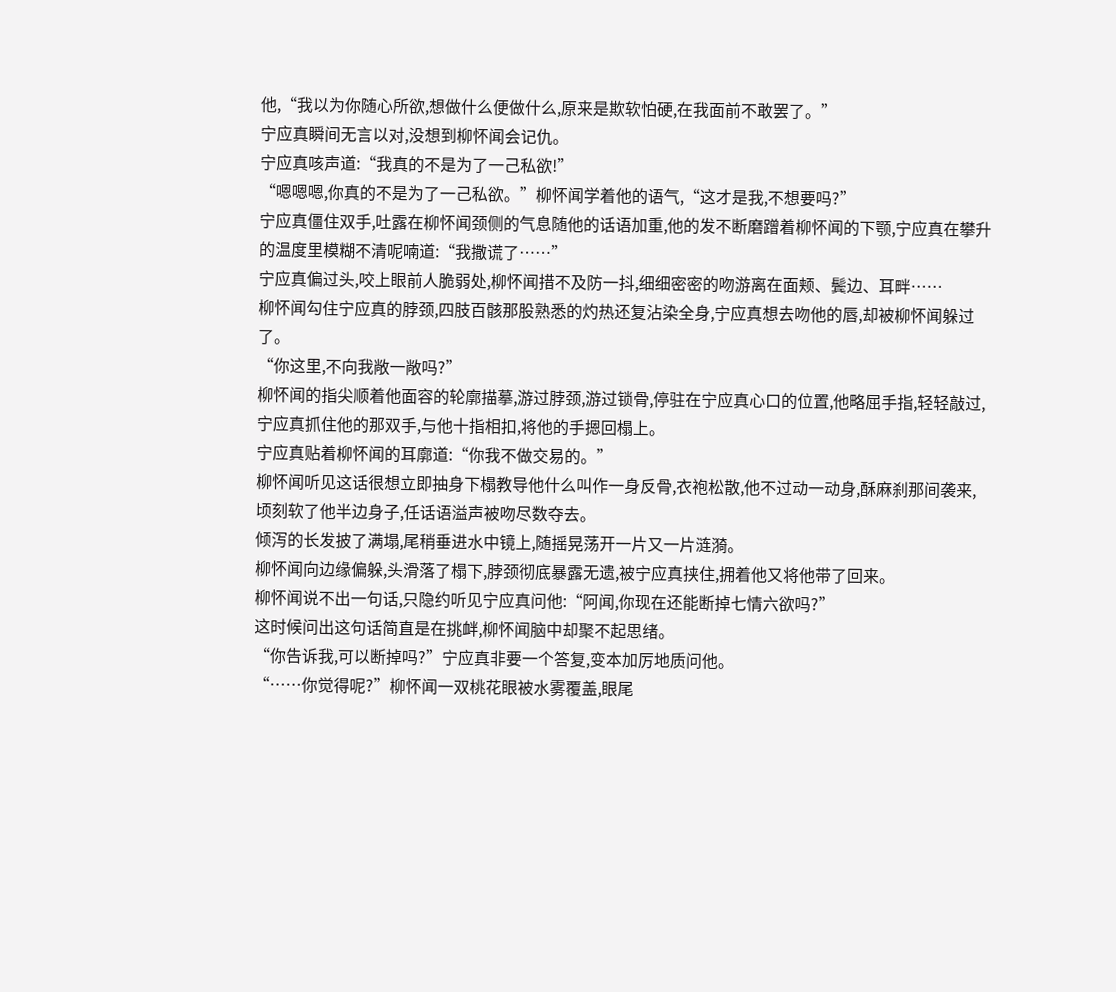他,“我以为你随心所欲,想做什么便做什么,原来是欺软怕硬,在我面前不敢罢了。”
宁应真瞬间无言以对,没想到柳怀闻会记仇。
宁应真咳声道:“我真的不是为了一己私欲!”
“嗯嗯嗯,你真的不是为了一己私欲。”柳怀闻学着他的语气,“这才是我,不想要吗?”
宁应真僵住双手,吐露在柳怀闻颈侧的气息随他的话语加重,他的发不断磨蹭着柳怀闻的下颚,宁应真在攀升的温度里模糊不清呢喃道:“我撒谎了……”
宁应真偏过头,咬上眼前人脆弱处,柳怀闻措不及防一抖,细细密密的吻游离在面颊、鬓边、耳畔……
柳怀闻勾住宁应真的脖颈,四肢百骸那股熟悉的灼热还复沾染全身,宁应真想去吻他的唇,却被柳怀闻躲过了。
“你这里,不向我敞一敞吗?”
柳怀闻的指尖顺着他面容的轮廓描摹,游过脖颈,游过锁骨,停驻在宁应真心口的位置,他略屈手指,轻轻敲过,宁应真抓住他的那双手,与他十指相扣,将他的手摁回榻上。
宁应真贴着柳怀闻的耳廓道:“你我不做交易的。”
柳怀闻听见这话很想立即抽身下榻教导他什么叫作一身反骨,衣袍松散,他不过动一动身,酥麻刹那间袭来,顷刻软了他半边身子,任话语溢声被吻尽数夺去。
倾泻的长发披了满塌,尾稍垂进水中镜上,随摇晃荡开一片又一片涟漪。
柳怀闻向边缘偏躲,头滑落了榻下,脖颈彻底暴露无遗,被宁应真挟住,拥着他又将他带了回来。
柳怀闻说不出一句话,只隐约听见宁应真问他:“阿闻,你现在还能断掉七情六欲吗?”
这时候问出这句话简直是在挑衅,柳怀闻脑中却聚不起思绪。
“你告诉我,可以断掉吗?”宁应真非要一个答复,变本加厉地质问他。
“……你觉得呢?”柳怀闻一双桃花眼被水雾覆盖,眼尾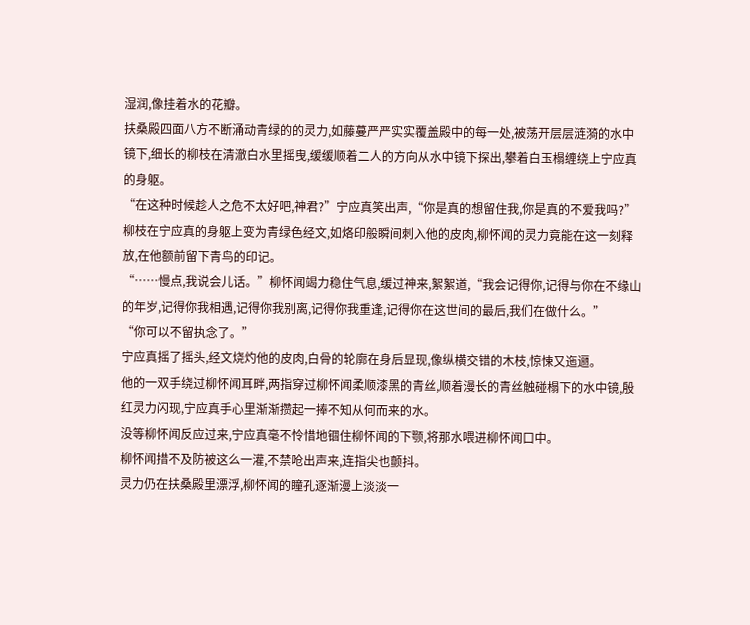湿润,像挂着水的花瓣。
扶桑殿四面八方不断涌动青绿的的灵力,如藤蔓严严实实覆盖殿中的每一处,被荡开层层涟漪的水中镜下,细长的柳枝在清澈白水里摇曳,缓缓顺着二人的方向从水中镜下探出,攀着白玉榻缠绕上宁应真的身躯。
“在这种时候趁人之危不太好吧,神君?”宁应真笑出声,“你是真的想留住我,你是真的不爱我吗?”
柳枝在宁应真的身躯上变为青绿色经文,如烙印般瞬间刺入他的皮肉,柳怀闻的灵力竟能在这一刻释放,在他额前留下青鸟的印记。
“……慢点,我说会儿话。”柳怀闻竭力稳住气息,缓过神来,絮絮道,“我会记得你,记得与你在不缘山的年岁,记得你我相遇,记得你我别离,记得你我重逢,记得你在这世间的最后,我们在做什么。”
“你可以不留执念了。”
宁应真摇了摇头,经文烧灼他的皮肉,白骨的轮廓在身后显现,像纵横交错的木枝,惊悚又迤逦。
他的一双手绕过柳怀闻耳畔,两指穿过柳怀闻柔顺漆黑的青丝,顺着漫长的青丝触碰榻下的水中镜,殷红灵力闪现,宁应真手心里渐渐攒起一捧不知从何而来的水。
没等柳怀闻反应过来,宁应真毫不怜惜地锢住柳怀闻的下颚,将那水喂进柳怀闻口中。
柳怀闻措不及防被这么一灌,不禁呛出声来,连指尖也颤抖。
灵力仍在扶桑殿里漂浮,柳怀闻的瞳孔逐渐漫上淡淡一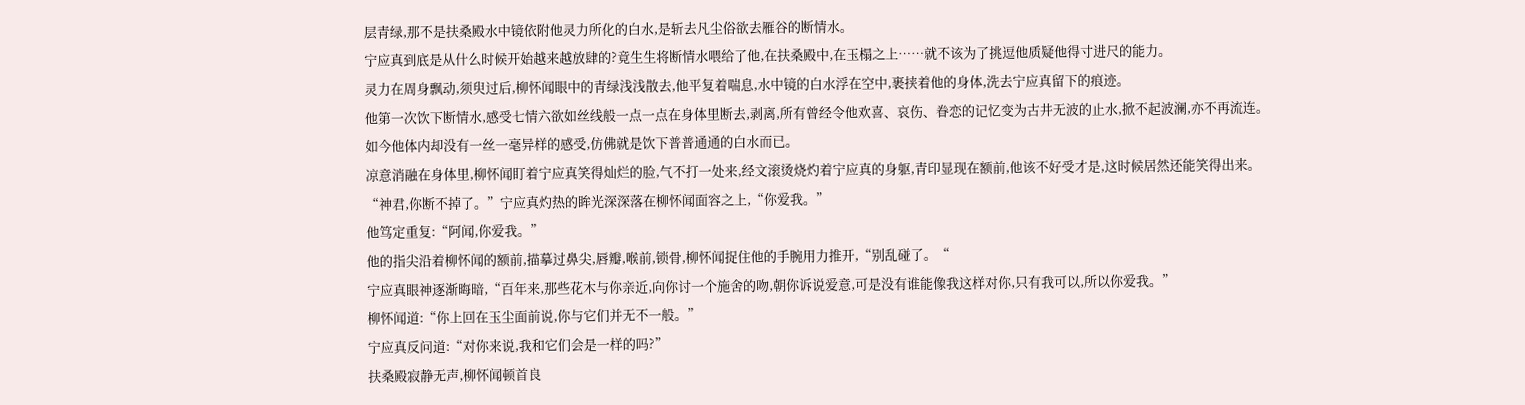层青绿,那不是扶桑殿水中镜依附他灵力所化的白水,是斩去凡尘俗欲去雁谷的断情水。
宁应真到底是从什么时候开始越来越放肆的?竟生生将断情水喂给了他,在扶桑殿中,在玉榻之上……就不该为了挑逗他质疑他得寸进尺的能力。
灵力在周身飘动,须臾过后,柳怀闻眼中的青绿浅浅散去,他平复着喘息,水中镜的白水浮在空中,裹挟着他的身体,洗去宁应真留下的痕迹。
他第一次饮下断情水,感受七情六欲如丝线般一点一点在身体里断去,剥离,所有曾经令他欢喜、哀伤、眷恋的记忆变为古井无波的止水,掀不起波澜,亦不再流连。
如今他体内却没有一丝一毫异样的感受,仿佛就是饮下普普通通的白水而已。
凉意消融在身体里,柳怀闻盯着宁应真笑得灿烂的脸,气不打一处来,经文滚烫烧灼着宁应真的身躯,青印显现在额前,他该不好受才是,这时候居然还能笑得出来。
“神君,你断不掉了。”宁应真灼热的眸光深深落在柳怀闻面容之上,“你爱我。”
他笃定重复:“阿闻,你爱我。”
他的指尖沿着柳怀闻的额前,描摹过鼻尖,唇瓣,喉前,锁骨,柳怀闻捉住他的手腕用力推开,“别乱碰了。“
宁应真眼神逐渐晦暗,“百年来,那些花木与你亲近,向你讨一个施舍的吻,朝你诉说爱意,可是没有谁能像我这样对你,只有我可以,所以你爱我。”
柳怀闻道:“你上回在玉尘面前说,你与它们并无不一般。”
宁应真反问道:“对你来说,我和它们会是一样的吗?”
扶桑殿寂静无声,柳怀闻顿首良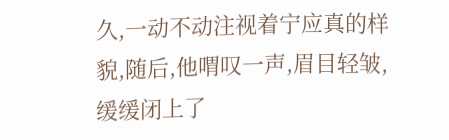久,一动不动注视着宁应真的样貌,随后,他喟叹一声,眉目轻皱,缓缓闭上了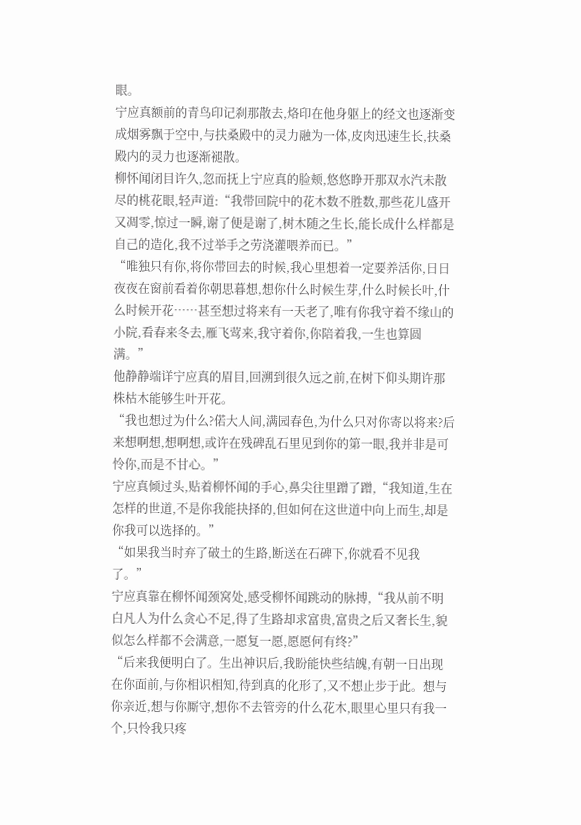眼。
宁应真额前的青鸟印记刹那散去,烙印在他身躯上的经文也逐渐变成烟雾飘于空中,与扶桑殿中的灵力融为一体,皮肉迅速生长,扶桑殿内的灵力也逐渐褪散。
柳怀闻闭目许久,忽而抚上宁应真的脸颊,悠悠睁开那双水汽未散尽的桃花眼,轻声道:“我带回院中的花木数不胜数,那些花儿盛开又凋零,惊过一瞬,谢了便是谢了,树木随之生长,能长成什么样都是自己的造化,我不过举手之劳浇灌喂养而已。”
“唯独只有你,将你带回去的时候,我心里想着一定要养活你,日日夜夜在窗前看着你朝思暮想,想你什么时候生芽,什么时候长叶,什么时候开花……甚至想过将来有一天老了,唯有你我守着不缘山的小院,看春来冬去,雁飞莺来,我守着你,你陪着我,一生也算圆满。”
他静静端详宁应真的眉目,回溯到很久远之前,在树下仰头期许那株枯木能够生叶开花。
“我也想过为什么?偌大人间,满园春色,为什么只对你寄以将来?后来想啊想,想啊想,或许在残碑乱石里见到你的第一眼,我并非是可怜你,而是不甘心。”
宁应真倾过头,贴着柳怀闻的手心,鼻尖往里蹭了蹭,“我知道,生在怎样的世道,不是你我能抉择的,但如何在这世道中向上而生,却是你我可以选择的。”
“如果我当时弃了破土的生路,断送在石碑下,你就看不见我了。”
宁应真靠在柳怀闻颈窝处,感受柳怀闻跳动的脉搏,“我从前不明白凡人为什么贪心不足,得了生路却求富贵,富贵之后又奢长生,貌似怎么样都不会满意,一愿复一愿,愿愿何有终?”
“后来我便明白了。生出神识后,我盼能快些结魄,有朝一日出现在你面前,与你相识相知,待到真的化形了,又不想止步于此。想与你亲近,想与你厮守,想你不去管旁的什么花木,眼里心里只有我一个,只怜我只疼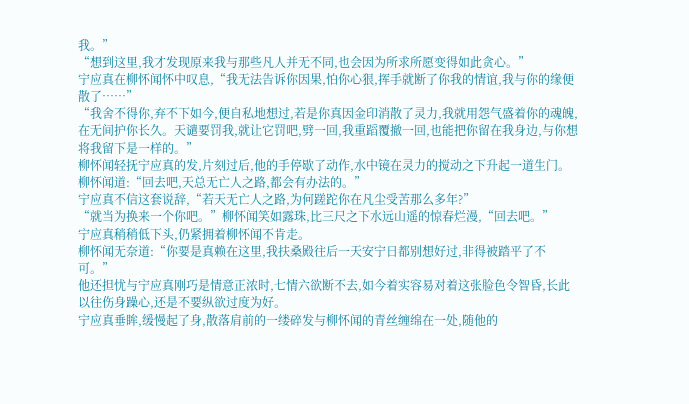我。”
“想到这里,我才发现原来我与那些凡人并无不同,也会因为所求所愿变得如此贪心。”
宁应真在柳怀闻怀中叹息,“我无法告诉你因果,怕你心狠,挥手就断了你我的情谊,我与你的缘便散了……”
“我舍不得你,弃不下如今,便自私地想过,若是你真因金印消散了灵力,我就用怨气盛着你的魂魄,在无间护你长久。天谴要罚我,就让它罚吧,劈一回,我重蹈覆撤一回,也能把你留在我身边,与你想将我留下是一样的。”
柳怀闻轻抚宁应真的发,片刻过后,他的手停歇了动作,水中镜在灵力的搅动之下升起一道生门。
柳怀闻道:“回去吧,天总无亡人之路,都会有办法的。”
宁应真不信这套说辞,“若天无亡人之路,为何蹉跎你在凡尘受苦那么多年?”
“就当为换来一个你吧。”柳怀闻笑如露珠,比三尺之下水远山遥的惊春烂漫,“回去吧。”
宁应真稍稍低下头,仍紧拥着柳怀闻不肯走。
柳怀闻无奈道:“你要是真赖在这里,我扶桑殿往后一天安宁日都别想好过,非得被踏平了不可。”
他还担忧与宁应真刚巧是情意正浓时,七情六欲断不去,如今着实容易对着这张脸色令智昏,长此以往伤身躁心,还是不要纵欲过度为好。
宁应真垂眸,缓慢起了身,散落肩前的一缕碎发与柳怀闻的青丝缠绵在一处,随他的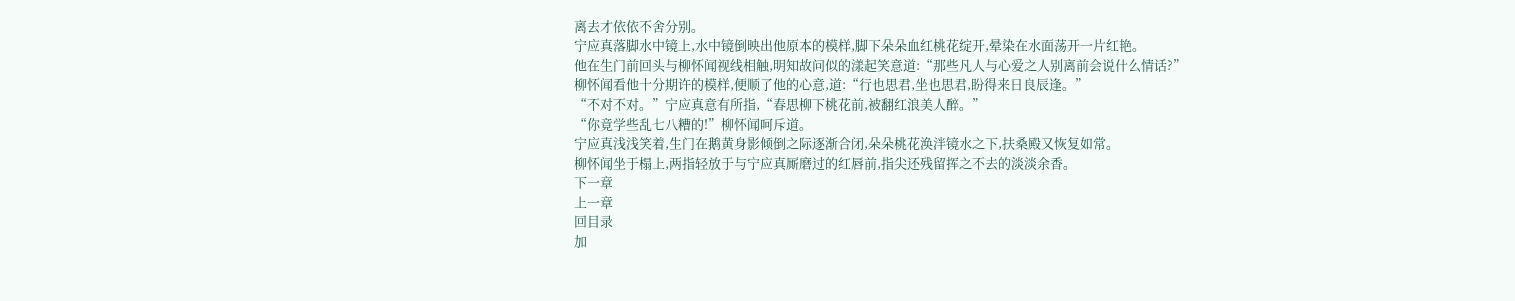离去才依依不舍分别。
宁应真落脚水中镜上,水中镜倒映出他原本的模样,脚下朵朵血红桃花绽开,晕染在水面荡开一片红艳。
他在生门前回头与柳怀闻视线相触,明知故问似的漾起笑意道:“那些凡人与心爱之人别离前会说什么情话?”
柳怀闻看他十分期许的模样,便顺了他的心意,道:“行也思君,坐也思君,盼得来日良辰逢。”
“不对不对。”宁应真意有所指,“春思柳下桃花前,被翻红浪美人醉。”
“你竟学些乱七八糟的!”柳怀闻呵斥道。
宁应真浅浅笑着,生门在鹅黄身影倾倒之际逐渐合闭,朵朵桃花涣泮镜水之下,扶桑殿又恢复如常。
柳怀闻坐于榻上,两指轻放于与宁应真厮磨过的红唇前,指尖还残留挥之不去的淡淡余香。
下一章
上一章
回目录
加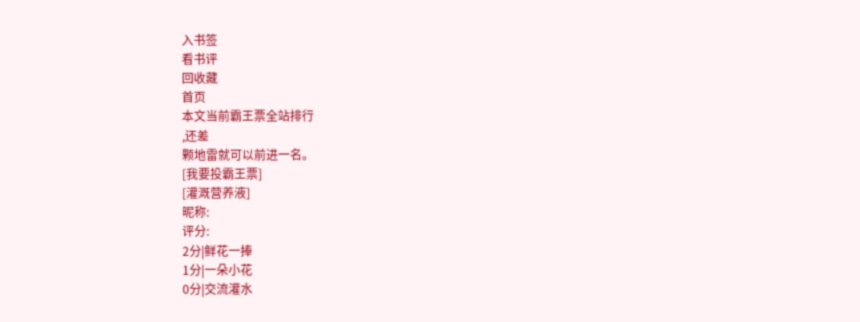入书签
看书评
回收藏
首页
本文当前霸王票全站排行
,还差
颗地雷就可以前进一名。
[我要投霸王票]
[灌溉营养液]
昵称:
评分:
2分|鲜花一捧
1分|一朵小花
0分|交流灌水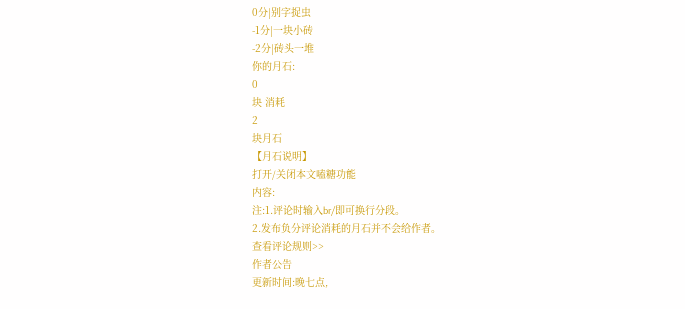0分|别字捉虫
-1分|一块小砖
-2分|砖头一堆
你的月石:
0
块 消耗
2
块月石
【月石说明】
打开/关闭本文嗑糖功能
内容:
注:1.评论时输入br/即可换行分段。
2.发布负分评论消耗的月石并不会给作者。
查看评论规则>>
作者公告
更新时间:晚七点,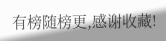有榜随榜更,感谢收藏!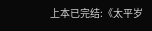上本已完结:《太平岁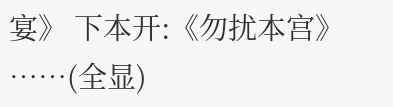宴》 下本开:《勿扰本宫》
……(全显)